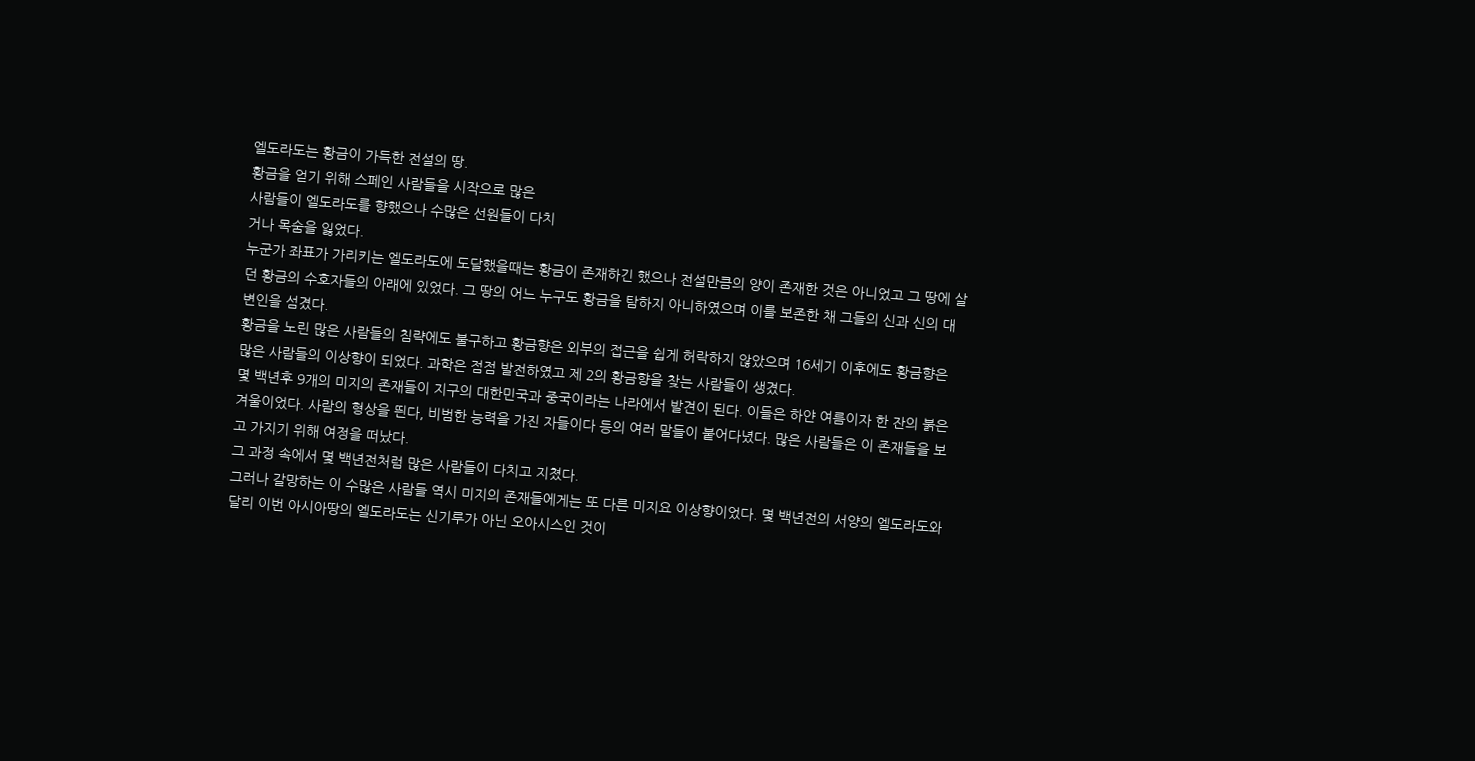엘도라도는 황금이 가득한 전설의 땅.
황금을 얻기 위해 스페인 사람들을 시작으로 많은
사람들이 엘도라도를 향했으나 수많은 선원들이 다치
거나 목숨을 잃었다.
누군가 좌표가 가리키는 엘도라도에 도달했을때는 황금이 존재하긴 했으나 전설만큼의 양이 존재한 것은 아니었고 그 땅에 살던 황금의 수호자들의 아래에 있었다. 그 땅의 어느 누구도 황금을 탐하지 아니하였으며 이를 보존한 채 그들의 신과 신의 대변인을 섬겼다.
황금을 노린 많은 사람들의 침략에도 불구하고 황금향은 외부의 접근을 쉽게 허락하지 않았으며 16세기 이후에도 황금향은 많은 사람들의 이상향이 되었다. 과학은 점점 발전하였고 제 2의 황금향을 찾는 사람들이 생겼다.
몇 백년후 9개의 미지의 존재들이 지구의 대한민국과 중국이라는 나라에서 발견이 된다. 이들은 하얀 여름이자 한 잔의 붉은 겨울이었다. 사람의 형상을 띈다, 비범한 능력을 가진 자들이다 등의 여러 말들이 붙어다녔다. 많은 사람들은 이 존재들을 보고 가지기 위해 여정을 떠났다.
그 과정 속에서 몇 백년전처럼 많은 사람들이 다치고 지쳤다.
그러나 갈망하는 이 수많은 사람들 역시 미지의 존재들에게는 또 다른 미지요 이상향이었다. 몇 백년전의 서양의 엘도라도와 달리 이번 아시아땅의 엘도라도는 신기루가 아닌 오아시스인 것이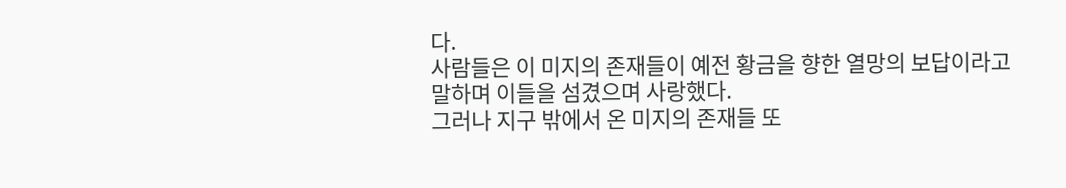다.
사람들은 이 미지의 존재들이 예전 황금을 향한 열망의 보답이라고 말하며 이들을 섬겼으며 사랑했다.
그러나 지구 밖에서 온 미지의 존재들 또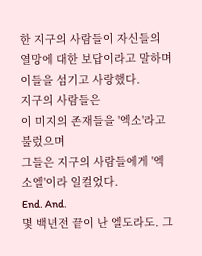한 지구의 사람들이 자신들의 열망에 대한 보답이라고 말하며 이들을 섬기고 사랑했다.
지구의 사람들은
이 미지의 존재들을 '엑소'라고 불렀으며
그들은 지구의 사람들에게 '엑소엘'이라 일컬었다.
End. And.
몇 백년전 끝이 난 엘도라도. 그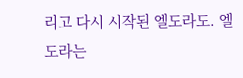리고 다시 시작된 엘도라도. 엘도라는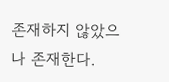존재하지 않았으나 존재한다.